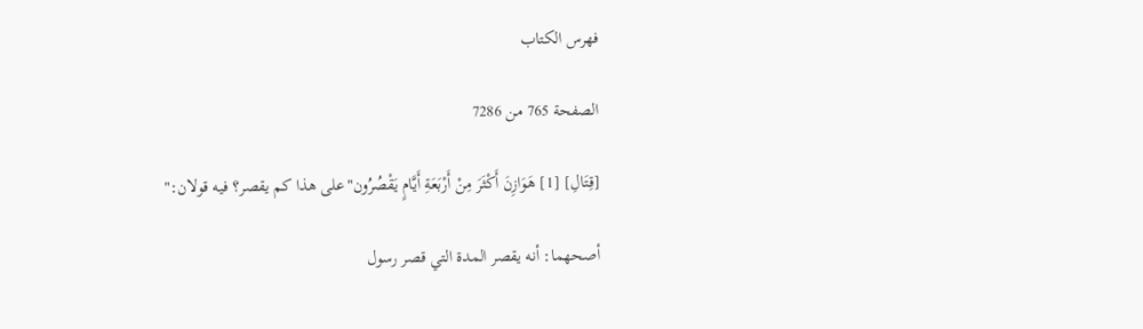فهرس الكتاب

الصفحة 765 من 7286

[قِتَالِ] [1] هَوَازِنَ أَكْثَرَ مِنْ أَرْبَعَةِ أَيَّامٍ يَقْصُرُون"على هذا كم يقصر؟ فيه قولان:"

أصحهما: أنه يقصر المدة التي قصر رسول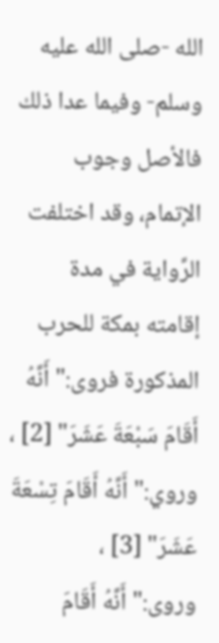الله -صلى الله عليه وسلم- وفيما عدا ذلك فالأصل وجوب الإتمام، وقد اختلفت الرَّواية في مدة إقامته بمكة للحرب المذكورة فروى:"أَنَّهُ أَقَامَ سَبْعَةَ عَشَرَ" [2] ، وروي:"أَنَّهُ أَقَامَ تِسْعَةَ عَشَرَ" [3] ، وروى:"أَنَّهُ أَقَامَ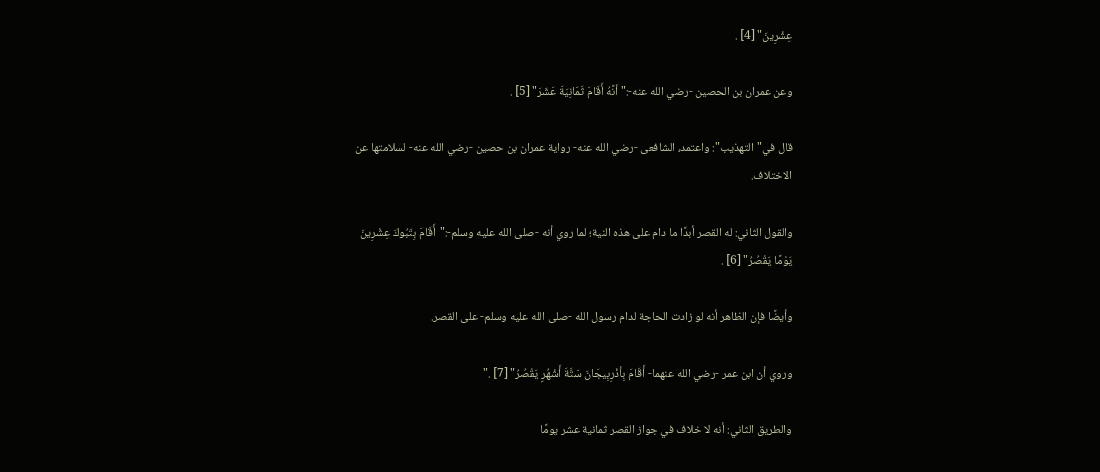عِشْرِينَ" [4] .

وعن عمران بن الحصين -رضي الله عنه-:"أنَّهُ أَقَامَ ثَمَانِيَةَ عَشَرَ" [5] .

قال في"التهذيب": واعتمد، الشافعى -رضي الله عنه- رواية عمران بن حصين -رضي الله عنه- لسلامتها عن الاختلاف.

والقول الثاني: له القصر أبدًا ما دام على هذه النية؛ لما روي أنه -صلى الله عليه وسلم-:"أَقَامَ بِتَبُوكَ عِشْرِينَ يَوْمًا يَقْصُرُ" [6] .

وأيضًا فإن الظاهر أنه لو زادت الحاجة لدام رسول الله -صلى الله عليه وسلم- على القصر.

وروي أن ابن عمر -رضي الله عنهما- أَقَامَ بِأذْرِبِيجَانَ سَتَّةَ أَشْهُرٍ يَقْصُرُ" [7] ."

والطريق الثاني: أنه لا خلاف في جواز القصر ثمانية عشر يومًا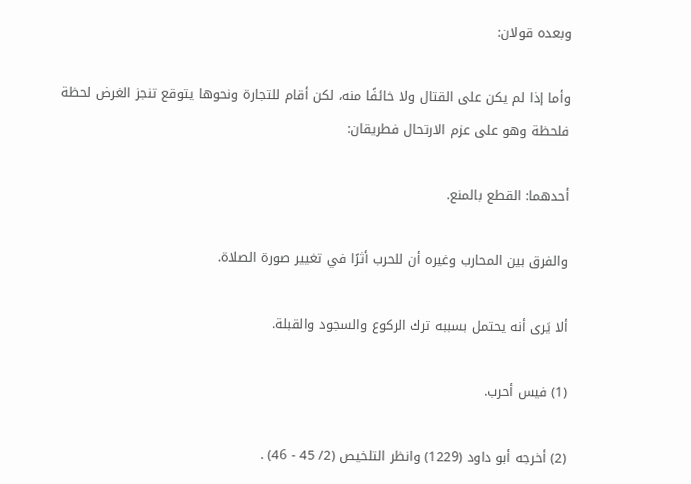وبعده قولان:

وأما إذا لم يكن على القتال ولا خائفًا منه، لكن أقام للتجارة ونحوها يتوقع تنجز الغرض لحظة فلحظة وهو على عزم الارتحال فطريقان:

أحدهما: القطع بالمنع.

والفرق بين المحارب وغيره أن للحرب أثرًا في تغيير صورة الصلاة.

ألا يَرى أنه يحتمل بسببه ترك الركوع والسجود والقبلة.

(1) فيس أحرب.

(2) أخرجه أبو داود (1229) وانظر التلخيص (2/ 45 - 46) .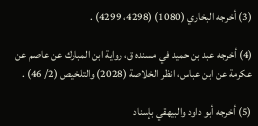(3) أخرجه البخاري (1080) (4298، 4299) .

(4) أخرجه عبد بن حميد في مسنده ق، رواية ابن المبارك عن عاصم عن عكرمة عن ابن عباس، انظر الخلاصة (2028) والتلخيص (2/ 46) .

(5) أخرجه أبو داود والبيهقي بإسناد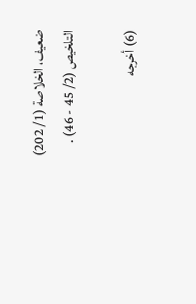ضعيف، الخلاصة (1/ 202) التلخيص (2/ 45 - 46) .

(6) أخرجه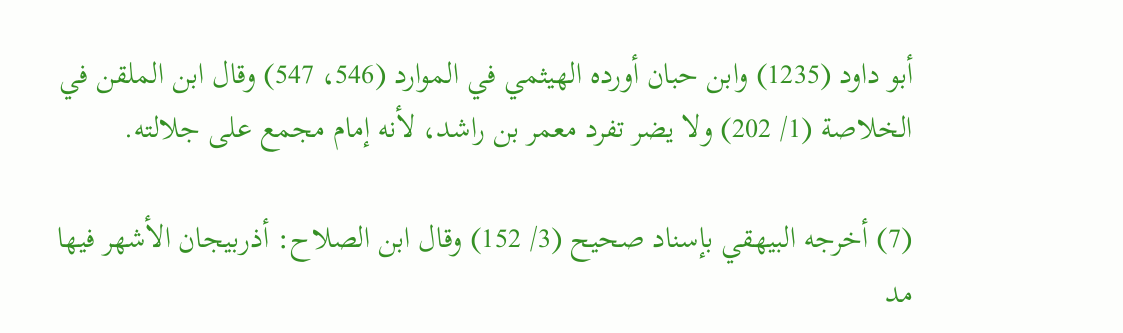أبو داود (1235) وابن حبان أورده الهيثمي في الموارد (546، 547) وقال ابن الملقن في الخلاصة (1/ 202) ولا يضر تفرد معمر بن راشد، لأنه إمام مجمع على جلالته.

(7) أخرجه البيهقي بإسناد صحيح (3/ 152) وقال ابن الصلاح: أذربيجان الأشهر فيها مد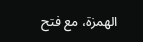الهمزة، مع فتح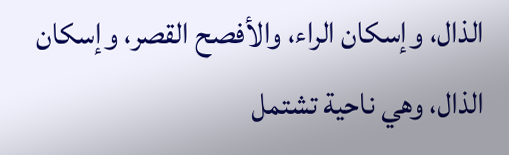الذال، وإسكان الراء، والأفصح القصر، وإسكان الذال، وهي ناحية تشتمل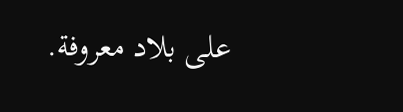على بلاد معروفة.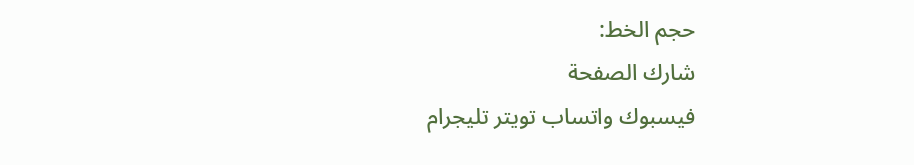حجم الخط:
شارك الصفحة
فيسبوك واتساب تويتر تليجرام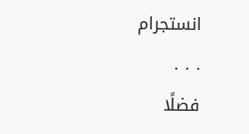انستجرام
. . .
فضلًا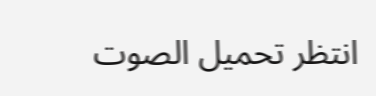انتظر تحميل الصوت